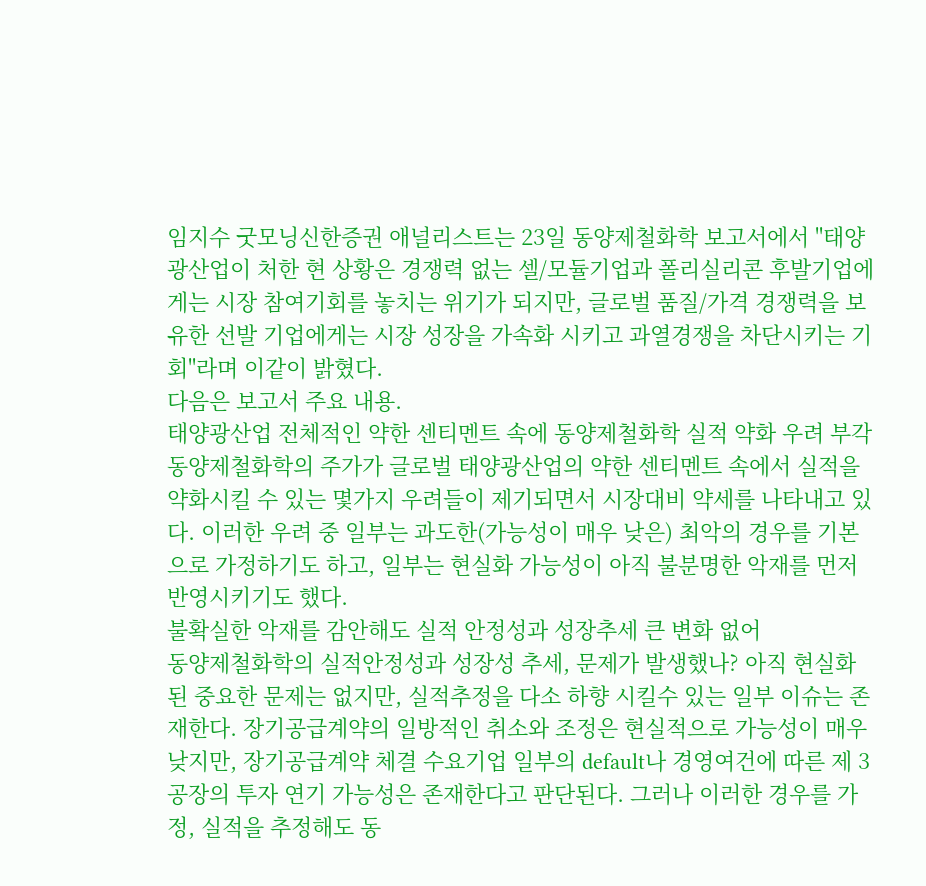임지수 굿모닝신한증권 애널리스트는 23일 동양제철화학 보고서에서 "태양광산업이 처한 현 상황은 경쟁력 없는 셀/모듈기업과 폴리실리콘 후발기업에게는 시장 참여기회를 놓치는 위기가 되지만, 글로벌 품질/가격 경쟁력을 보유한 선발 기업에게는 시장 성장을 가속화 시키고 과열경쟁을 차단시키는 기회"라며 이같이 밝혔다.
다음은 보고서 주요 내용.
태양광산업 전체적인 약한 센티멘트 속에 동양제철화학 실적 약화 우려 부각
동양제철화학의 주가가 글로벌 태양광산업의 약한 센티멘트 속에서 실적을 약화시킬 수 있는 몇가지 우려들이 제기되면서 시장대비 약세를 나타내고 있다. 이러한 우려 중 일부는 과도한(가능성이 매우 낮은) 최악의 경우를 기본으로 가정하기도 하고, 일부는 현실화 가능성이 아직 불분명한 악재를 먼저 반영시키기도 했다.
불확실한 악재를 감안해도 실적 안정성과 성장추세 큰 변화 없어
동양제철화학의 실적안정성과 성장성 추세, 문제가 발생했나? 아직 현실화된 중요한 문제는 없지만, 실적추정을 다소 하향 시킬수 있는 일부 이슈는 존재한다. 장기공급계약의 일방적인 취소와 조정은 현실적으로 가능성이 매우 낮지만, 장기공급계약 체결 수요기업 일부의 default나 경영여건에 따른 제 3공장의 투자 연기 가능성은 존재한다고 판단된다. 그러나 이러한 경우를 가정, 실적을 추정해도 동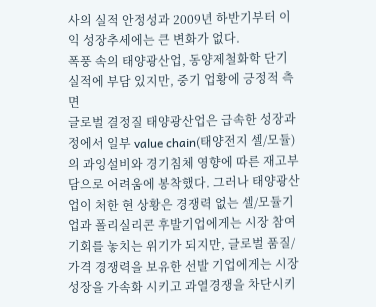사의 실적 안정성과 2009년 하반기부터 이익 성장추세에는 큰 변화가 없다.
폭풍 속의 태양광산업, 동양제철화학 단기 실적에 부담 있지만, 중기 업황에 긍정적 측면
글로벌 결정질 태양광산업은 급속한 성장과정에서 일부 value chain(태양전지 셀/모듈)의 과잉설비와 경기침체 영향에 따른 재고부담으로 어려움에 봉착했다. 그러나 태양광산업이 처한 현 상황은 경쟁력 없는 셀/모듈기업과 폴리실리콘 후발기업에게는 시장 참여기회를 놓치는 위기가 되지만, 글로벌 품질/가격 경쟁력을 보유한 선발 기업에게는 시장 성장을 가속화 시키고 과열경쟁을 차단시키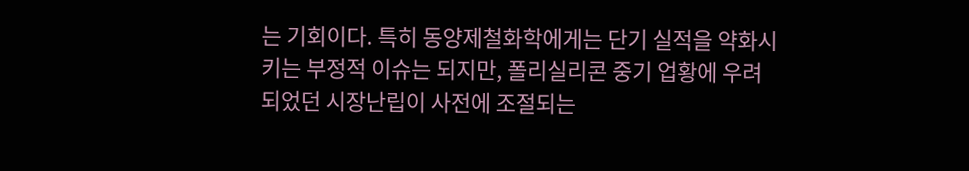는 기회이다. 특히 동양제철화학에게는 단기 실적을 약화시키는 부정적 이슈는 되지만, 폴리실리콘 중기 업황에 우려되었던 시장난립이 사전에 조절되는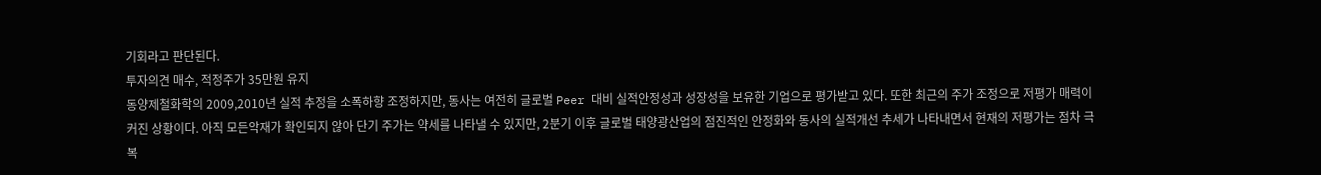기회라고 판단된다.
투자의견 매수, 적정주가 35만원 유지
동양제철화학의 2009,2010년 실적 추정을 소폭하향 조정하지만, 동사는 여전히 글로벌 Peer 대비 실적안정성과 성장성을 보유한 기업으로 평가받고 있다. 또한 최근의 주가 조정으로 저평가 매력이 커진 상황이다. 아직 모든악재가 확인되지 않아 단기 주가는 약세를 나타낼 수 있지만, 2분기 이후 글로벌 태양광산업의 점진적인 안정화와 동사의 실적개선 추세가 나타내면서 현재의 저평가는 점차 극
복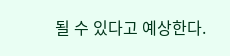될 수 있다고 예상한다.